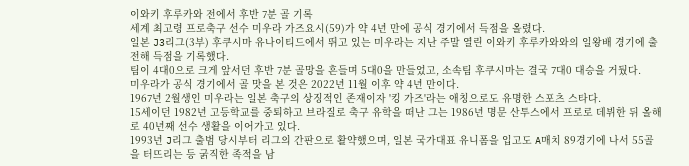이와키 후루카와 전에서 후반 7분 골 기록
세계 최고령 프로축구 선수 미우라 가즈요시(59)가 약 4년 만에 공식 경기에서 득점을 올렸다.
일본 J3리그(3부) 후쿠시마 유나이티드에서 뛰고 있는 미우라는 지난 주말 열린 이와키 후루카와와의 일왕배 경기에 출전해 득점을 기록했다.
팀이 4대0으로 크게 앞서던 후반 7분 골망을 흔들며 5대0을 만들었고, 소속팀 후쿠시마는 결국 7대0 대승을 거뒀다.
미우라가 공식 경기에서 골 맛을 본 것은 2022년 11월 이후 약 4년 만이다.
1967년 2월생인 미우라는 일본 축구의 상징적인 존재이자 '킹 가즈'라는 애칭으로도 유명한 스포츠 스타다.
15세이던 1982년 고등학교를 중퇴하고 브라질로 축구 유학을 떠난 그는 1986년 명문 산투스에서 프로로 데뷔한 뒤 올해로 40년째 선수 생활을 이어가고 있다.
1993년 J리그 출범 당시부터 리그의 간판으로 활약했으며, 일본 국가대표 유니폼을 입고도 A매치 89경기에 나서 55골을 터뜨리는 등 굵직한 족적을 남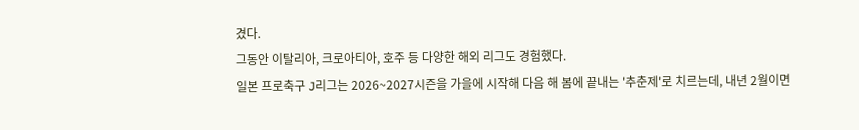겼다.
그동안 이탈리아, 크로아티아, 호주 등 다양한 해외 리그도 경험했다.
일본 프로축구 J리그는 2026~2027시즌을 가을에 시작해 다음 해 봄에 끝내는 '추춘제'로 치르는데, 내년 2월이면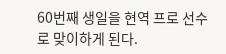60번째 생일을 현역 프로 선수로 맞이하게 된다.